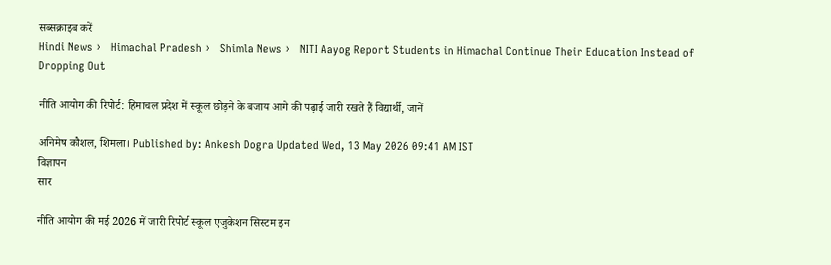सब्सक्राइब करें
Hindi News ›   Himachal Pradesh ›   Shimla News ›   NITI Aayog Report Students in Himachal Continue Their Education Instead of Dropping Out

नीति आयोग की रिपोर्ट: हिमाचल प्रदेश में स्कूल छोड़ने के बजाय आगे की पढ़ाई जारी रखते हैं विद्यार्थी, जानें

अनिमेष कौशल, शिमला। Published by: Ankesh Dogra Updated Wed, 13 May 2026 09:41 AM IST
विज्ञापन
सार

नीति आयोग की मई 2026 में जारी रिपोर्ट स्कूल एजुकेशन सिस्टम इन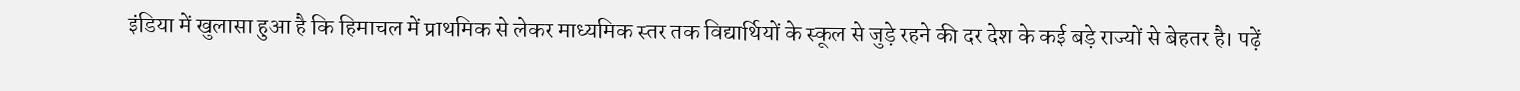इंडिया में खुलासा हुआ है कि हिमाचल में प्राथमिक से लेकर माध्यमिक स्तर तक विद्यार्थियों के स्कूल से जुड़े रहने की दर देश के कई बड़े राज्यों से बेहतर है। पढ़ें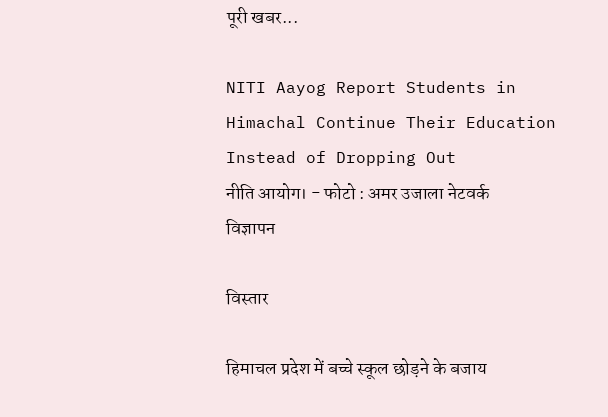पूरी खबर...

NITI Aayog Report Students in Himachal Continue Their Education Instead of Dropping Out
नीति आयोग। - फोटो : अमर उजाला नेटवर्क
विज्ञापन

विस्तार

हिमाचल प्रदेश में बच्चे स्कूल छोड़ने के बजाय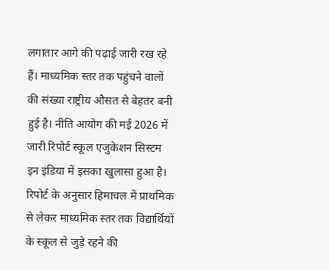लगातार आगे की पढ़ाई जारी रख रहे हैं। माध्यमिक स्तर तक पहुंचने वालों की संख्या राष्ट्रीय औसत से बेहतर बनी हुई है। नीति आयोग की मई 2026 में जारी रिपोर्ट स्कूल एजुकेशन सिस्टम इन इंडिया में इसका खुलासा हुआ है। रिपोर्ट के अनुसार हिमाचल में प्राथमिक से लेकर माध्यमिक स्तर तक विद्यार्थियों के स्कूल से जुड़े रहने की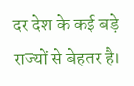दर देश के कई बड़े राज्यों से बेहतर है।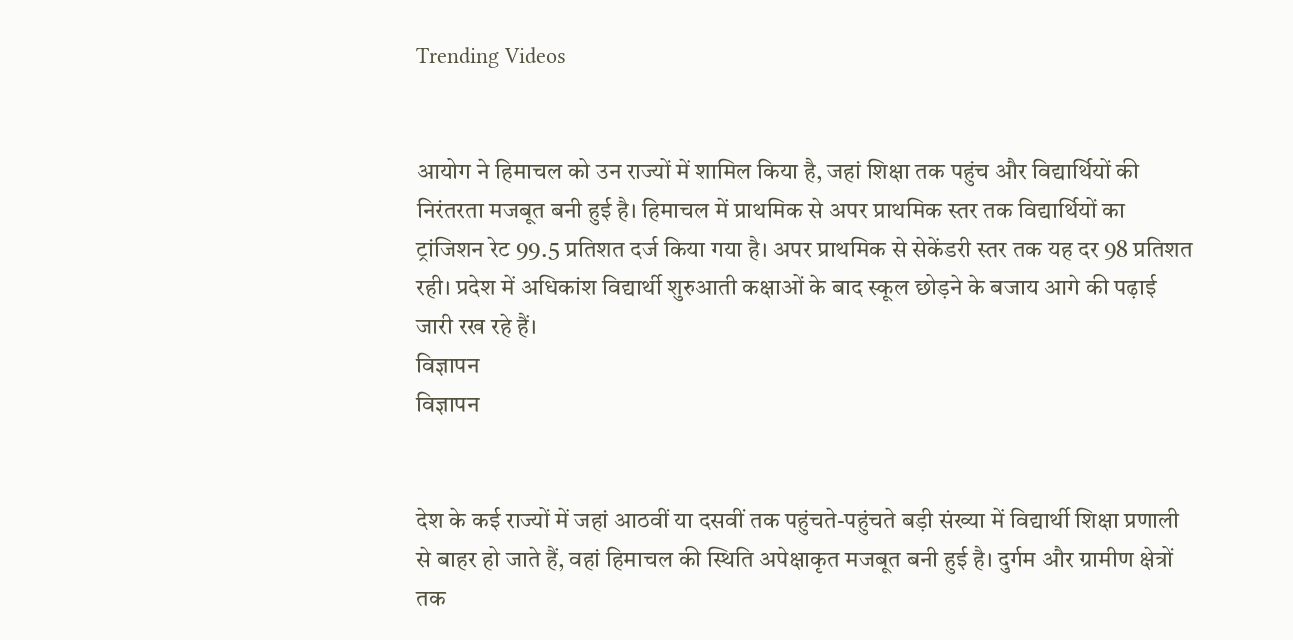Trending Videos


आयोग ने हिमाचल को उन राज्यों में शामिल किया है, जहां शिक्षा तक पहुंच और विद्यार्थियों की निरंतरता मजबूत बनी हुई है। हिमाचल में प्राथमिक से अपर प्राथमिक स्तर तक विद्यार्थियों का ट्रांजिशन रेट 99.5 प्रतिशत दर्ज किया गया है। अपर प्राथमिक से सेकेंडरी स्तर तक यह दर 98 प्रतिशत रही। प्रदेश में अधिकांश विद्यार्थी शुरुआती कक्षाओं के बाद स्कूल छोड़ने के बजाय आगे की पढ़ाई जारी रख रहे हैं।
विज्ञापन
विज्ञापन


देश के कई राज्यों में जहां आठवीं या दसवीं तक पहुंचते-पहुंचते बड़ी संख्या में विद्यार्थी शिक्षा प्रणाली से बाहर हो जाते हैं, वहां हिमाचल की स्थिति अपेक्षाकृत मजबूत बनी हुई है। दुर्गम और ग्रामीण क्षेत्रों तक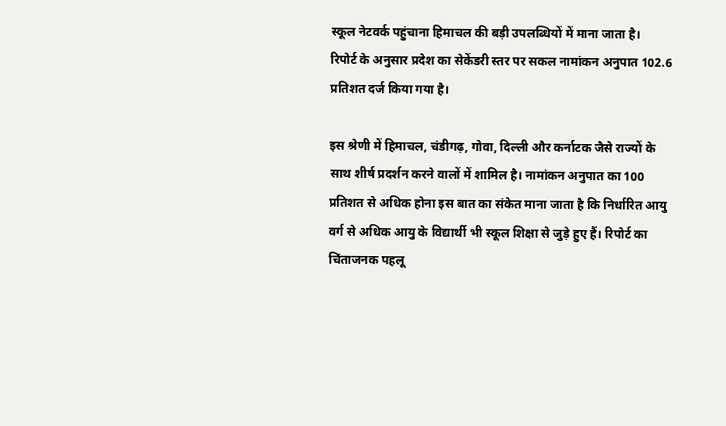स्कूल नेटवर्क पहुंचाना हिमाचल की बड़ी उपलब्धियों में माना जाता है।  रिपोर्ट के अनुसार प्रदेश का सेकेंडरी स्तर पर सकल नामांकन अनुपात 102.6 प्रतिशत दर्ज किया गया है।

इस श्रेणी में हिमाचल, चंडीगढ़, गोवा, दिल्ली और कर्नाटक जैसे राज्यों के साथ शीर्ष प्रदर्शन करने वालों में शामिल है। नामांकन अनुपात का 100 प्रतिशत से अधिक होना इस बात का संकेत माना जाता है कि निर्धारित आयु वर्ग से अधिक आयु के विद्यार्थी भी स्कूल शिक्षा से जुड़े हुए हैं। रिपोर्ट का चिंताजनक पहलू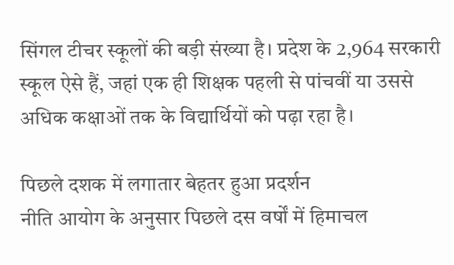सिंगल टीचर स्कूलों की बड़ी संख्या है। प्रदेश के 2,964 सरकारी स्कूल ऐसे हैं, जहां एक ही शिक्षक पहली से पांचवीं या उससे अधिक कक्षाओं तक के विद्यार्थियों को पढ़ा रहा है।

पिछले दशक में लगातार बेहतर हुआ प्रदर्शन
नीति आयोग के अनुसार पिछले दस वर्षों में हिमाचल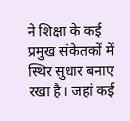ने शिक्षा के कई प्रमुख संकेतकों में स्थिर सुधार बनाए रखा है। जहां कई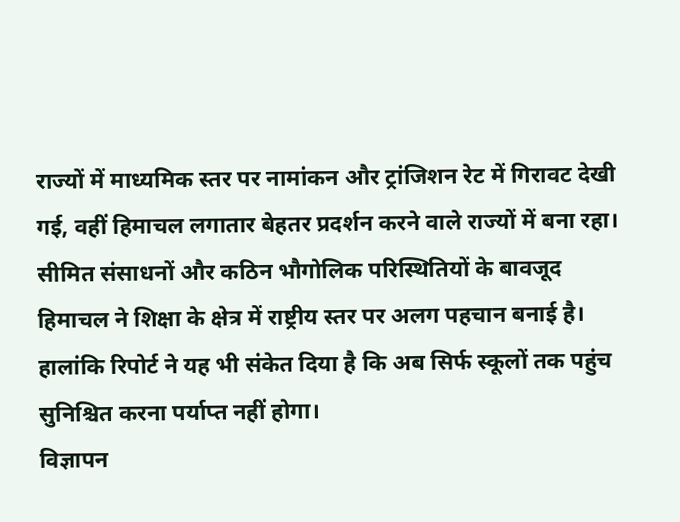राज्यों में माध्यमिक स्तर पर नामांकन और ट्रांजिशन रेट में गिरावट देखी गई, वहीं हिमाचल लगातार बेहतर प्रदर्शन करने वाले राज्यों में बना रहा। सीमित संसाधनों और कठिन भौगोलिक परिस्थितियों के बावजूद हिमाचल ने शिक्षा के क्षेत्र में राष्ट्रीय स्तर पर अलग पहचान बनाई है। हालांकि रिपोर्ट ने यह भी संकेत दिया है कि अब सिर्फ स्कूलों तक पहुंच सुनिश्चित करना पर्याप्त नहीं होगा।
विज्ञापन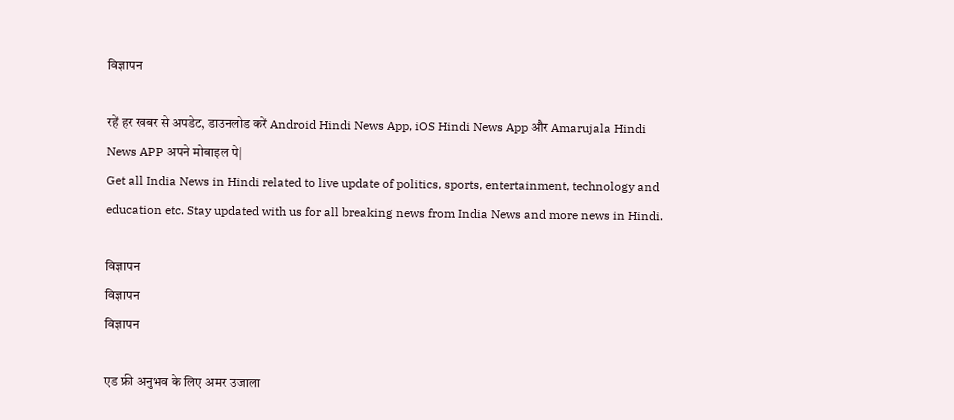विज्ञापन

रहें हर खबर से अपडेट, डाउनलोड करें Android Hindi News App, iOS Hindi News App और Amarujala Hindi News APP अपने मोबाइल पे|
Get all India News in Hindi related to live update of politics, sports, entertainment, technology and education etc. Stay updated with us for all breaking news from India News and more news in Hindi.

विज्ञापन
विज्ञापन
विज्ञापन

एड फ्री अनुभव के लिए अमर उजाला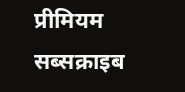प्रीमियम सब्सक्राइब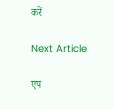करें

Next Article

एप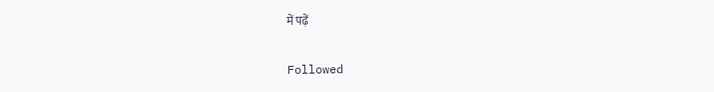में पढ़ें

Followed